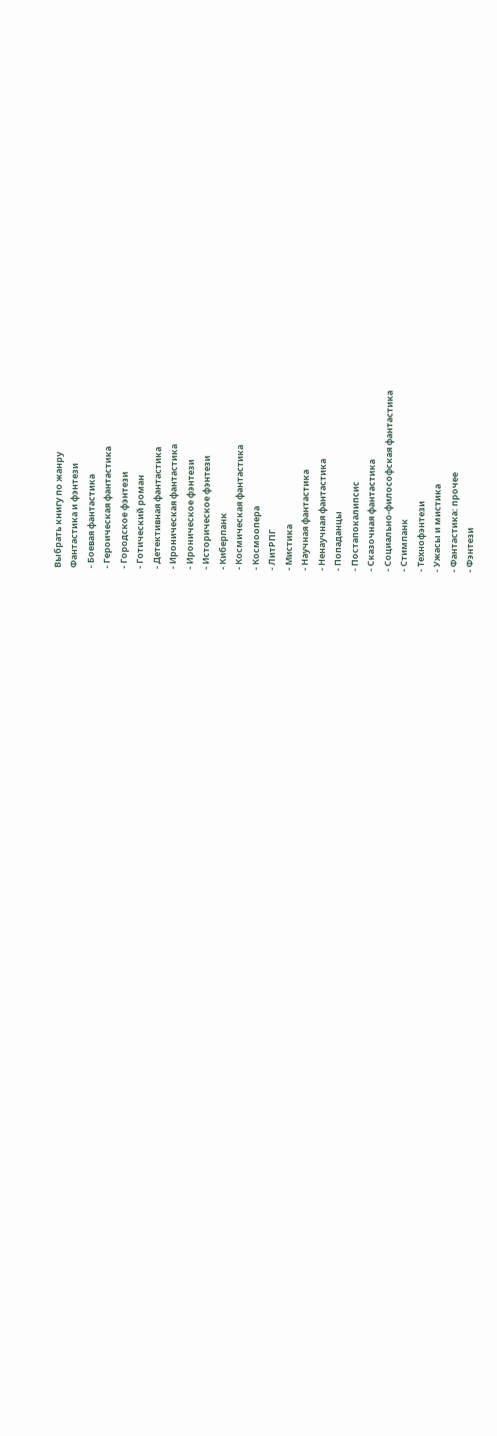Выбрать книгу по жанру
Фантастика и фэнтези
- Боевая фантастика
- Героическая фантастика
- Городское фэнтези
- Готический роман
- Детективная фантастика
- Ироническая фантастика
- Ироническое фэнтези
- Историческое фэнтези
- Киберпанк
- Космическая фантастика
- Космоопера
- ЛитРПГ
- Мистика
- Научная фантастика
- Ненаучная фантастика
- Попаданцы
- Постапокалипсис
- Сказочная фантастика
- Социально-философская фантастика
- Стимпанк
- Технофэнтези
- Ужасы и мистика
- Фантастика: прочее
- Фэнтези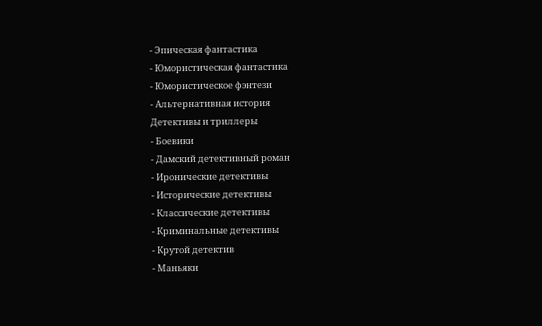- Эпическая фантастика
- Юмористическая фантастика
- Юмористическое фэнтези
- Альтернативная история
Детективы и триллеры
- Боевики
- Дамский детективный роман
- Иронические детективы
- Исторические детективы
- Классические детективы
- Криминальные детективы
- Крутой детектив
- Маньяки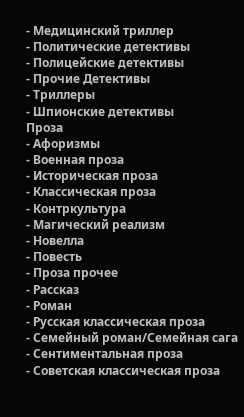- Медицинский триллер
- Политические детективы
- Полицейские детективы
- Прочие Детективы
- Триллеры
- Шпионские детективы
Проза
- Афоризмы
- Военная проза
- Историческая проза
- Классическая проза
- Контркультура
- Магический реализм
- Новелла
- Повесть
- Проза прочее
- Рассказ
- Роман
- Русская классическая проза
- Семейный роман/Семейная сага
- Сентиментальная проза
- Советская классическая проза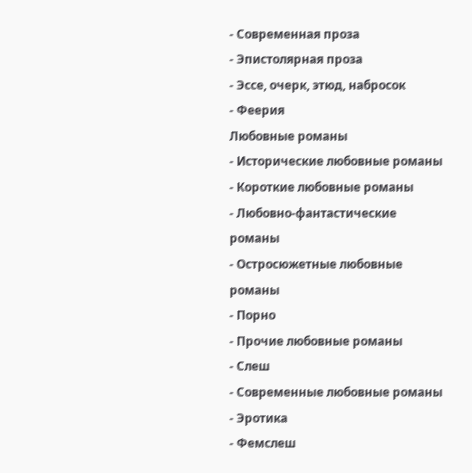- Современная проза
- Эпистолярная проза
- Эссе, очерк, этюд, набросок
- Феерия
Любовные романы
- Исторические любовные романы
- Короткие любовные романы
- Любовно-фантастические романы
- Остросюжетные любовные романы
- Порно
- Прочие любовные романы
- Слеш
- Современные любовные романы
- Эротика
- Фемслеш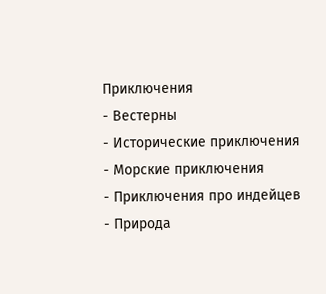Приключения
- Вестерны
- Исторические приключения
- Морские приключения
- Приключения про индейцев
- Природа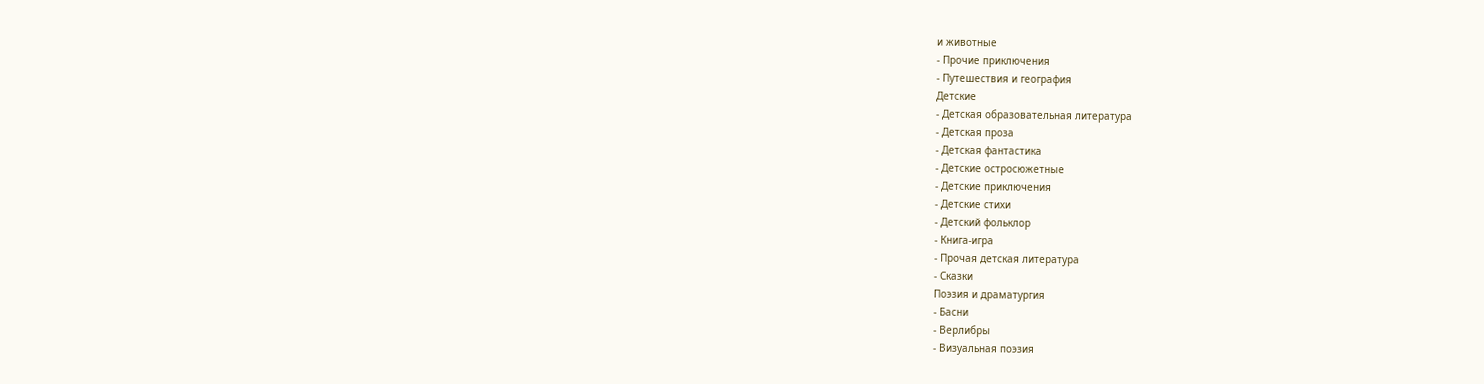и животные
- Прочие приключения
- Путешествия и география
Детские
- Детская образовательная литература
- Детская проза
- Детская фантастика
- Детские остросюжетные
- Детские приключения
- Детские стихи
- Детский фольклор
- Книга-игра
- Прочая детская литература
- Сказки
Поэзия и драматургия
- Басни
- Верлибры
- Визуальная поэзия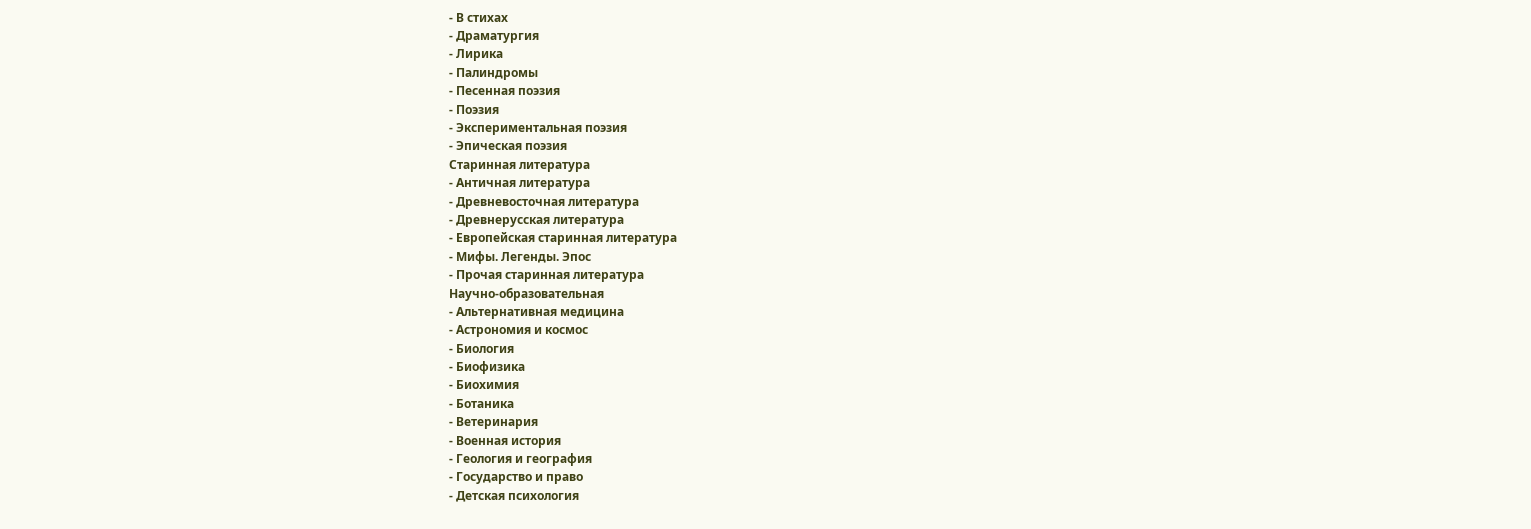- В стихах
- Драматургия
- Лирика
- Палиндромы
- Песенная поэзия
- Поэзия
- Экспериментальная поэзия
- Эпическая поэзия
Старинная литература
- Античная литература
- Древневосточная литература
- Древнерусская литература
- Европейская старинная литература
- Мифы. Легенды. Эпос
- Прочая старинная литература
Научно-образовательная
- Альтернативная медицина
- Астрономия и космос
- Биология
- Биофизика
- Биохимия
- Ботаника
- Ветеринария
- Военная история
- Геология и география
- Государство и право
- Детская психология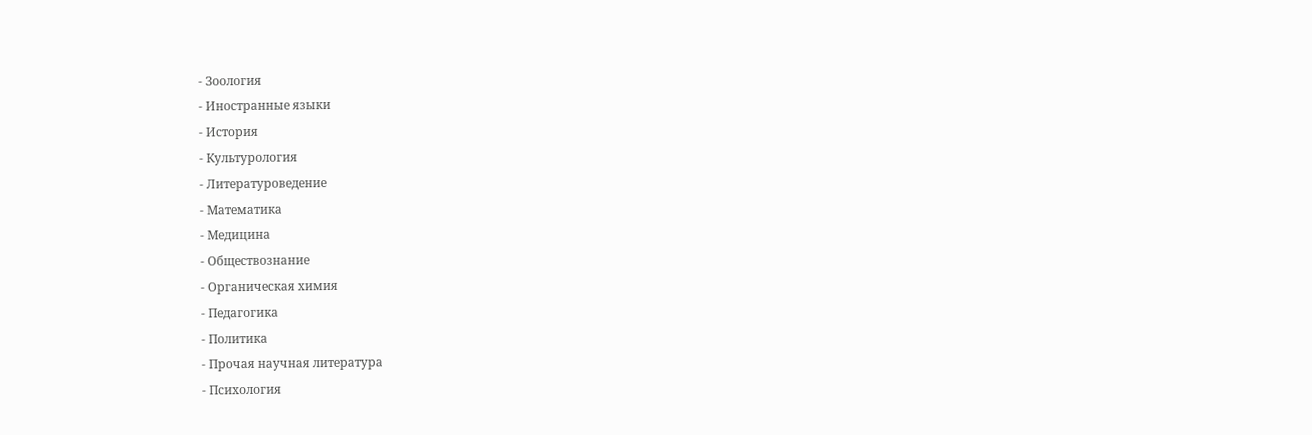- Зоология
- Иностранные языки
- История
- Культурология
- Литературоведение
- Математика
- Медицина
- Обществознание
- Органическая химия
- Педагогика
- Политика
- Прочая научная литература
- Психология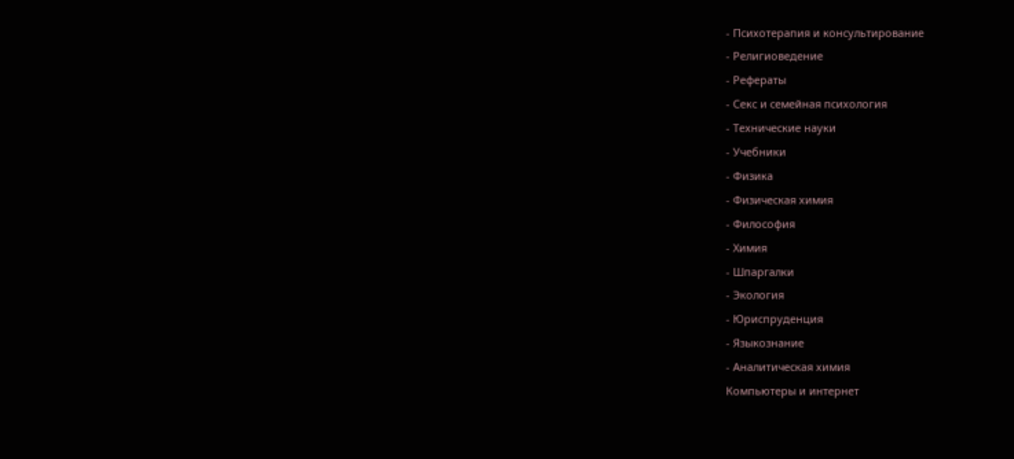- Психотерапия и консультирование
- Религиоведение
- Рефераты
- Секс и семейная психология
- Технические науки
- Учебники
- Физика
- Физическая химия
- Философия
- Химия
- Шпаргалки
- Экология
- Юриспруденция
- Языкознание
- Аналитическая химия
Компьютеры и интернет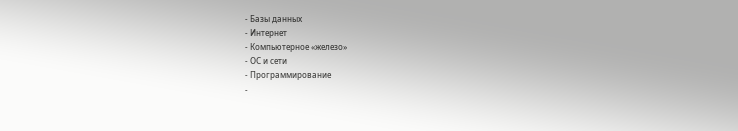- Базы данных
- Интернет
- Компьютерное «железо»
- ОС и сети
- Программирование
-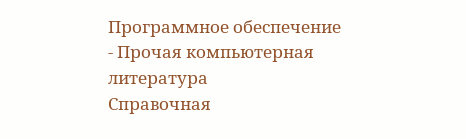Программное обеспечение
- Прочая компьютерная литература
Справочная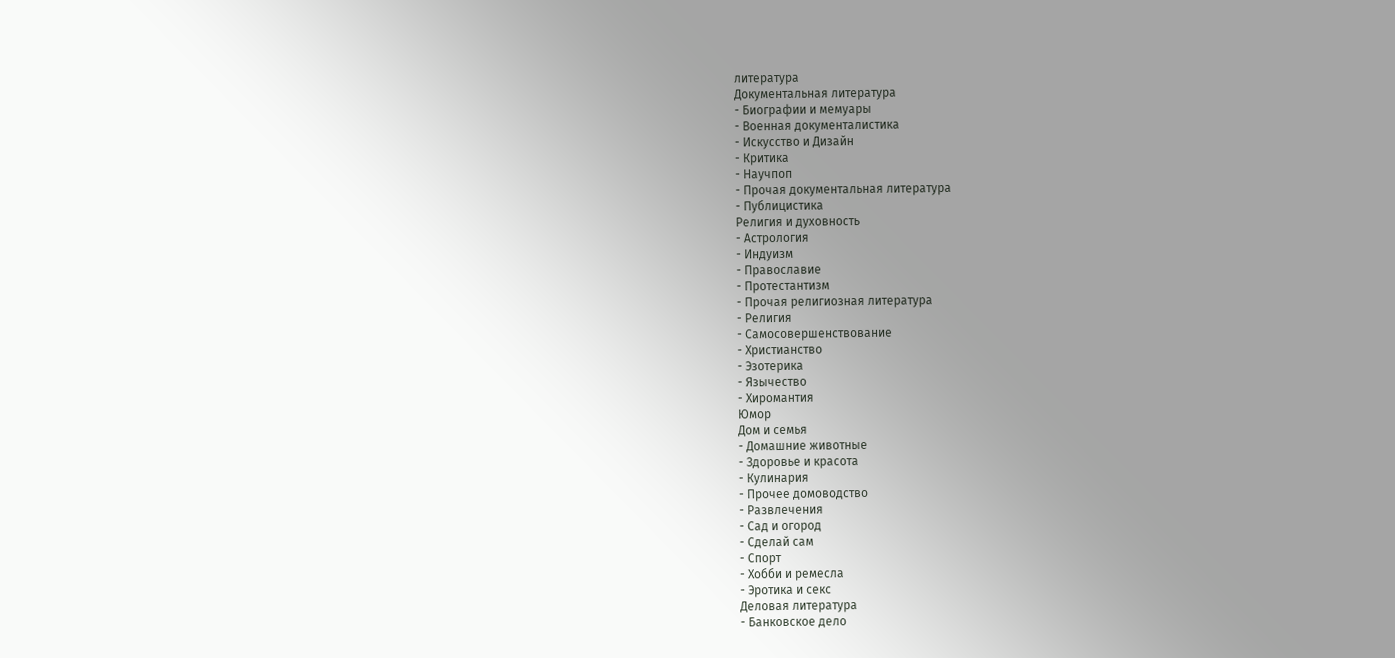литература
Документальная литература
- Биографии и мемуары
- Военная документалистика
- Искусство и Дизайн
- Критика
- Научпоп
- Прочая документальная литература
- Публицистика
Религия и духовность
- Астрология
- Индуизм
- Православие
- Протестантизм
- Прочая религиозная литература
- Религия
- Самосовершенствование
- Христианство
- Эзотерика
- Язычество
- Хиромантия
Юмор
Дом и семья
- Домашние животные
- Здоровье и красота
- Кулинария
- Прочее домоводство
- Развлечения
- Сад и огород
- Сделай сам
- Спорт
- Хобби и ремесла
- Эротика и секс
Деловая литература
- Банковское дело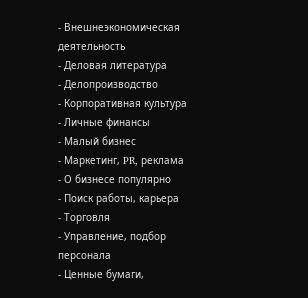- Внешнеэкономическая деятельность
- Деловая литература
- Делопроизводство
- Корпоративная культура
- Личные финансы
- Малый бизнес
- Маркетинг, PR, реклама
- О бизнесе популярно
- Поиск работы, карьера
- Торговля
- Управление, подбор персонала
- Ценные бумаги,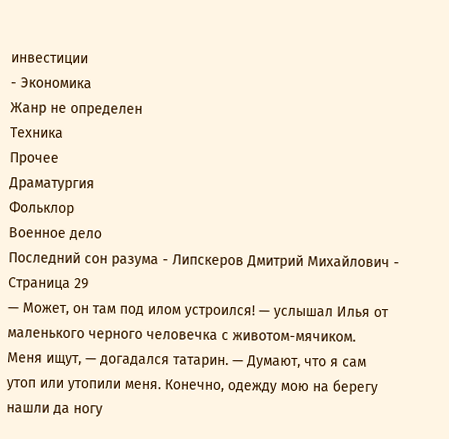инвестиции
- Экономика
Жанр не определен
Техника
Прочее
Драматургия
Фольклор
Военное дело
Последний сон разума - Липскеров Дмитрий Михайлович - Страница 29
— Может, он там под илом устроился! — услышал Илья от маленького черного человечка с животом-мячиком.
Меня ищут, — догадался татарин. — Думают, что я сам утоп или утопили меня. Конечно, одежду мою на берегу нашли да ногу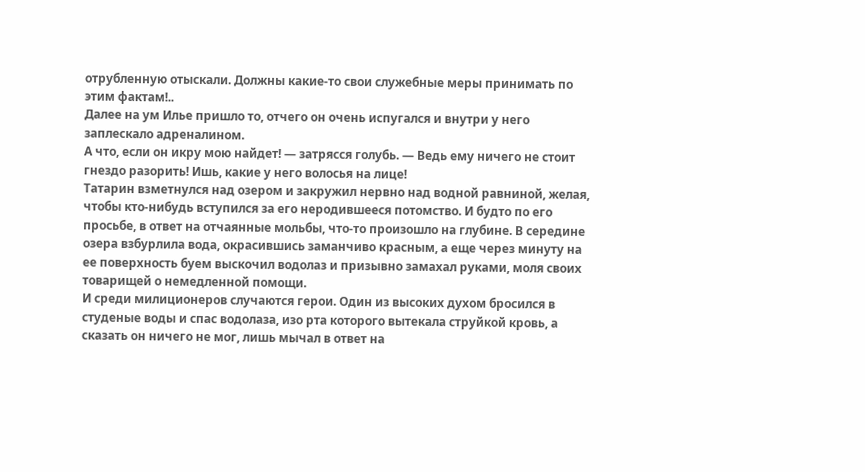отрубленную отыскали. Должны какие-то свои служебные меры принимать по этим фактам!..
Далее на ум Илье пришло то, отчего он очень испугался и внутри у него заплескало адреналином.
А что, если он икру мою найдет! — затрясся голубь. — Ведь ему ничего не стоит гнездо разорить! Ишь, какие у него волосья на лице!
Татарин взметнулся над озером и закружил нервно над водной равниной, желая, чтобы кто-нибудь вступился за его неродившееся потомство. И будто по его просьбе, в ответ на отчаянные мольбы, что-то произошло на глубине. В середине озера взбурлила вода, окрасившись заманчиво красным, а еще через минуту на ее поверхность буем выскочил водолаз и призывно замахал руками, моля своих товарищей о немедленной помощи.
И среди милиционеров случаются герои. Один из высоких духом бросился в студеные воды и спас водолаза, изо рта которого вытекала струйкой кровь, а сказать он ничего не мог, лишь мычал в ответ на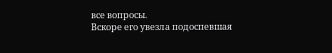все вопросы.
Вскоре его увезла подоспевшая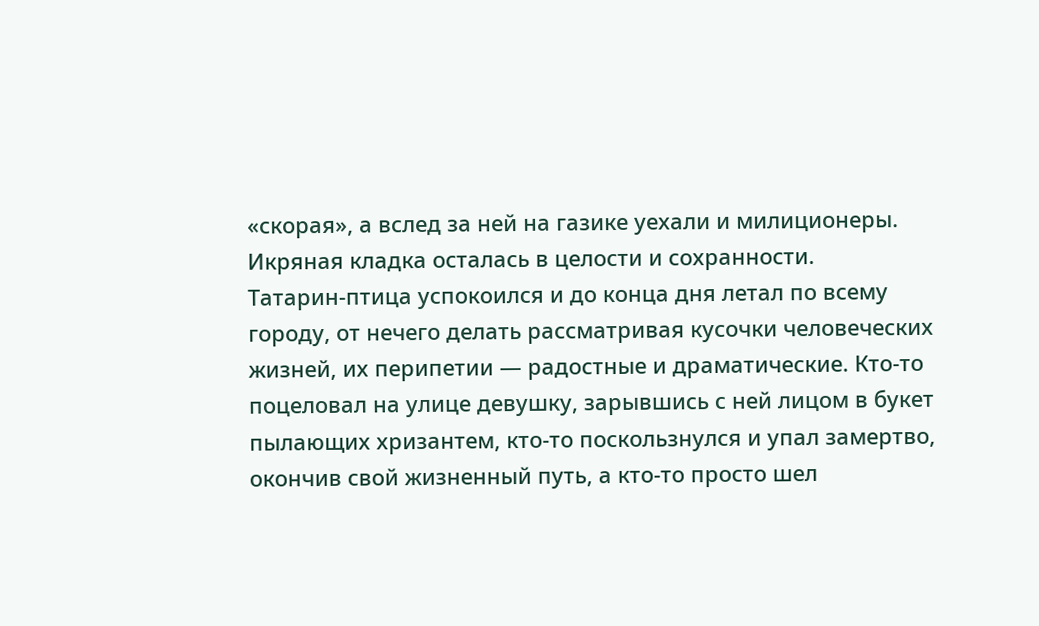«скорая», а вслед за ней на газике уехали и милиционеры.
Икряная кладка осталась в целости и сохранности.
Татарин-птица успокоился и до конца дня летал по всему городу, от нечего делать рассматривая кусочки человеческих жизней, их перипетии — радостные и драматические. Кто-то поцеловал на улице девушку, зарывшись с ней лицом в букет пылающих хризантем, кто-то поскользнулся и упал замертво, окончив свой жизненный путь, а кто-то просто шел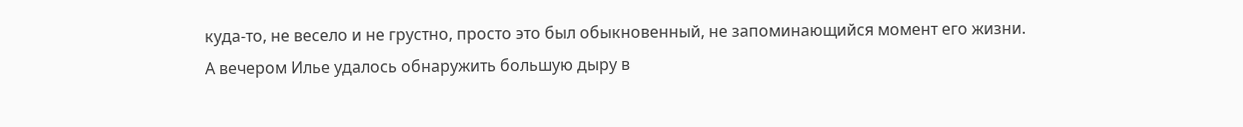куда-то, не весело и не грустно, просто это был обыкновенный, не запоминающийся момент его жизни.
А вечером Илье удалось обнаружить большую дыру в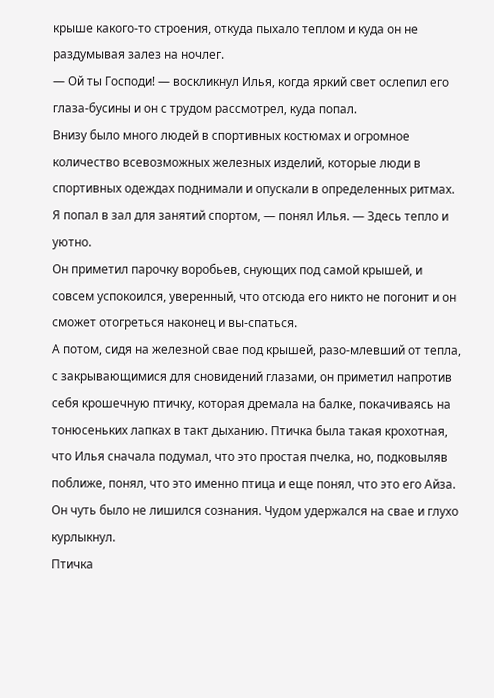крыше какого-то строения, откуда пыхало теплом и куда он не раздумывая залез на ночлег.
— Ой ты Господи! — воскликнул Илья, когда яркий свет ослепил его глаза-бусины и он с трудом рассмотрел, куда попал.
Внизу было много людей в спортивных костюмах и огромное количество всевозможных железных изделий, которые люди в спортивных одеждах поднимали и опускали в определенных ритмах.
Я попал в зал для занятий спортом, — понял Илья. — Здесь тепло и уютно.
Он приметил парочку воробьев, снующих под самой крышей, и совсем успокоился, уверенный, что отсюда его никто не погонит и он сможет отогреться наконец и вы-спаться.
А потом, сидя на железной свае под крышей, разо-млевший от тепла, с закрывающимися для сновидений глазами, он приметил напротив себя крошечную птичку, которая дремала на балке, покачиваясь на тонюсеньких лапках в такт дыханию. Птичка была такая крохотная, что Илья сначала подумал, что это простая пчелка, но, подковыляв поближе, понял, что это именно птица и еще понял, что это его Айза.
Он чуть было не лишился сознания. Чудом удержался на свае и глухо курлыкнул.
Птичка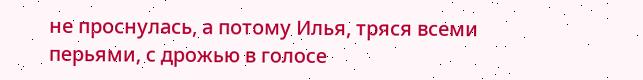не проснулась, а потому Илья, тряся всеми перьями, с дрожью в голосе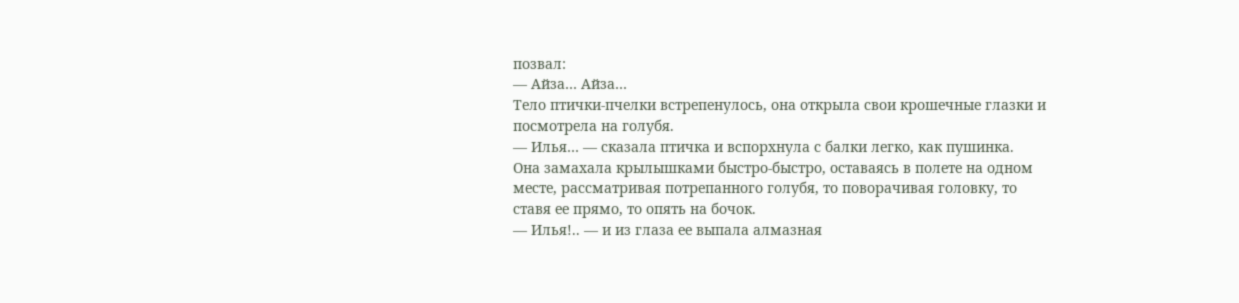позвал:
— Айза… Айза…
Тело птички-пчелки встрепенулось, она открыла свои крошечные глазки и посмотрела на голубя.
— Илья… — сказала птичка и вспорхнула с балки легко, как пушинка.
Она замахала крылышками быстро-быстро, оставаясь в полете на одном месте, рассматривая потрепанного голубя, то поворачивая головку, то ставя ее прямо, то опять на бочок.
— Илья!.. — и из глаза ее выпала алмазная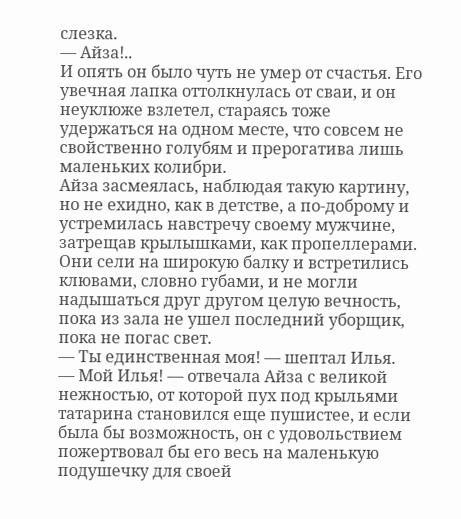слезка.
— Айза!..
И опять он было чуть не умер от счастья. Его увечная лапка оттолкнулась от сваи, и он неуклюже взлетел, стараясь тоже удержаться на одном месте, что совсем не свойственно голубям и прерогатива лишь маленьких колибри.
Айза засмеялась, наблюдая такую картину, но не ехидно, как в детстве, а по-доброму и устремилась навстречу своему мужчине, затрещав крылышками, как пропеллерами.
Они сели на широкую балку и встретились клювами, словно губами, и не могли надышаться друг другом целую вечность, пока из зала не ушел последний уборщик, пока не погас свет.
— Ты единственная моя! — шептал Илья.
— Мой Илья! — отвечала Айза с великой нежностью, от которой пух под крыльями татарина становился еще пушистее, и если была бы возможность, он с удовольствием пожертвовал бы его весь на маленькую подушечку для своей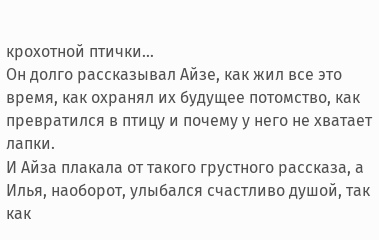крохотной птички…
Он долго рассказывал Айзе, как жил все это время, как охранял их будущее потомство, как превратился в птицу и почему у него не хватает лапки.
И Айза плакала от такого грустного рассказа, а Илья, наоборот, улыбался счастливо душой, так как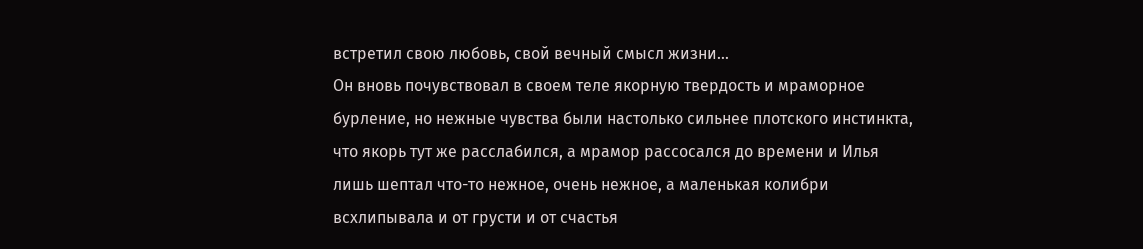встретил свою любовь, свой вечный смысл жизни…
Он вновь почувствовал в своем теле якорную твердость и мраморное бурление, но нежные чувства были настолько сильнее плотского инстинкта, что якорь тут же расслабился, а мрамор рассосался до времени и Илья лишь шептал что-то нежное, очень нежное, а маленькая колибри всхлипывала и от грусти и от счастья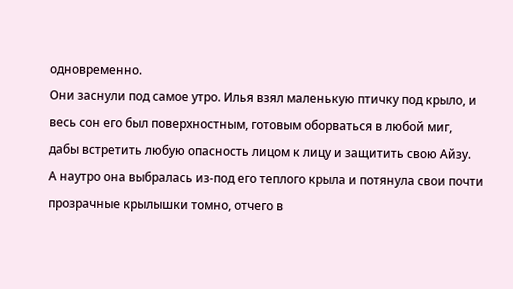одновременно.
Они заснули под самое утро. Илья взял маленькую птичку под крыло, и весь сон его был поверхностным, готовым оборваться в любой миг, дабы встретить любую опасность лицом к лицу и защитить свою Айзу.
А наутро она выбралась из-под его теплого крыла и потянула свои почти прозрачные крылышки томно, отчего в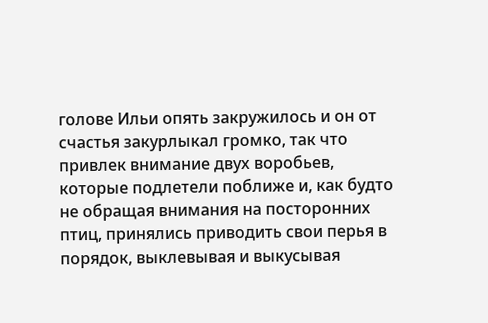голове Ильи опять закружилось и он от счастья закурлыкал громко, так что привлек внимание двух воробьев, которые подлетели поближе и, как будто не обращая внимания на посторонних птиц, принялись приводить свои перья в порядок, выклевывая и выкусывая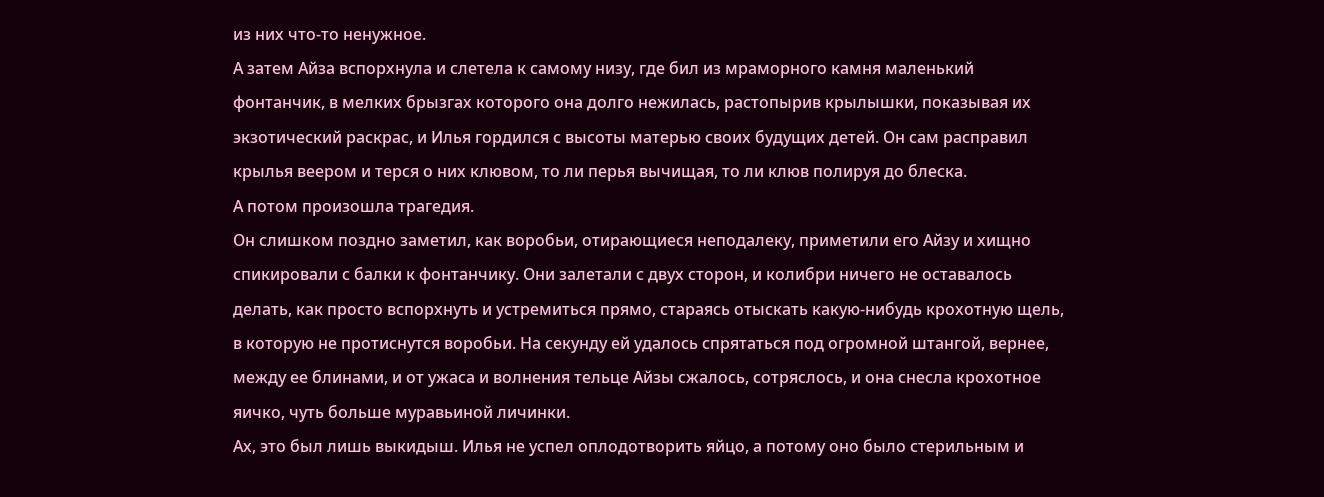из них что-то ненужное.
А затем Айза вспорхнула и слетела к самому низу, где бил из мраморного камня маленький фонтанчик, в мелких брызгах которого она долго нежилась, растопырив крылышки, показывая их экзотический раскрас, и Илья гордился с высоты матерью своих будущих детей. Он сам расправил крылья веером и терся о них клювом, то ли перья вычищая, то ли клюв полируя до блеска.
А потом произошла трагедия.
Он слишком поздно заметил, как воробьи, отирающиеся неподалеку, приметили его Айзу и хищно спикировали с балки к фонтанчику. Они залетали с двух сторон, и колибри ничего не оставалось делать, как просто вспорхнуть и устремиться прямо, стараясь отыскать какую-нибудь крохотную щель, в которую не протиснутся воробьи. На секунду ей удалось спрятаться под огромной штангой, вернее, между ее блинами, и от ужаса и волнения тельце Айзы сжалось, сотряслось, и она снесла крохотное яичко, чуть больше муравьиной личинки.
Ах, это был лишь выкидыш. Илья не успел оплодотворить яйцо, а потому оно было стерильным и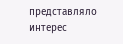представляло интерес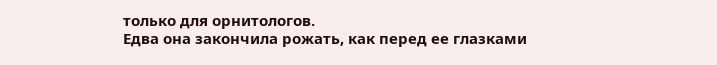только для орнитологов.
Едва она закончила рожать, как перед ее глазками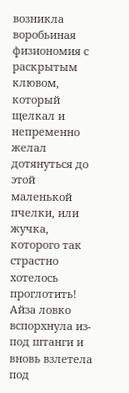возникла воробьиная физиономия с раскрытым клювом, который щелкал и непременно желал дотянуться до этой маленькой пчелки, или жучка, которого так страстно хотелось проглотить!
Айза ловко вспорхнула из-под штанги и вновь взлетела под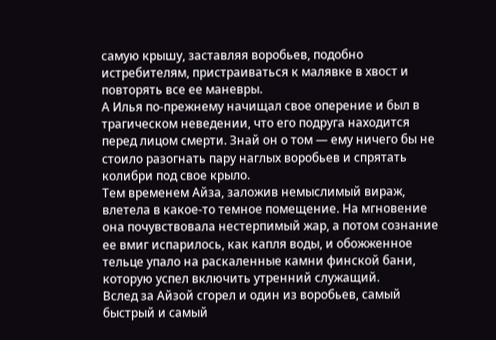самую крышу, заставляя воробьев, подобно истребителям, пристраиваться к малявке в хвост и повторять все ее маневры.
А Илья по-прежнему начищал свое оперение и был в трагическом неведении, что его подруга находится перед лицом смерти. Знай он о том — ему ничего бы не стоило разогнать пару наглых воробьев и спрятать колибри под свое крыло.
Тем временем Айза, заложив немыслимый вираж, влетела в какое-то темное помещение. На мгновение она почувствовала нестерпимый жар, а потом сознание ее вмиг испарилось, как капля воды, и обожженное тельце упало на раскаленные камни финской бани, которую успел включить утренний служащий.
Вслед за Айзой сгорел и один из воробьев, самый быстрый и самый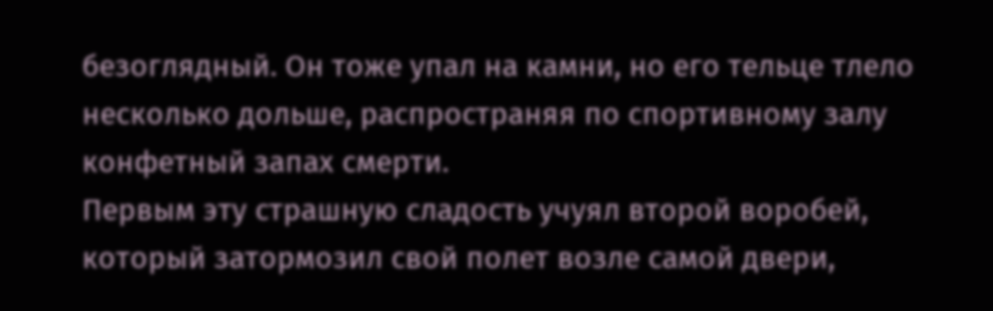безоглядный. Он тоже упал на камни, но его тельце тлело несколько дольше, распространяя по спортивному залу конфетный запах смерти.
Первым эту страшную сладость учуял второй воробей, который затормозил свой полет возле самой двери,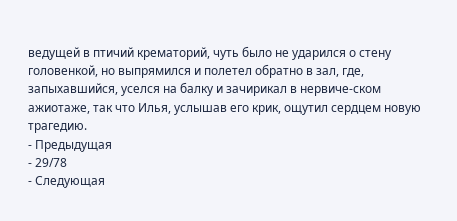ведущей в птичий крематорий, чуть было не ударился о стену головенкой, но выпрямился и полетел обратно в зал, где, запыхавшийся, уселся на балку и зачирикал в нервиче-ском ажиотаже, так что Илья, услышав его крик, ощутил сердцем новую трагедию.
- Предыдущая
- 29/78
- Следующая